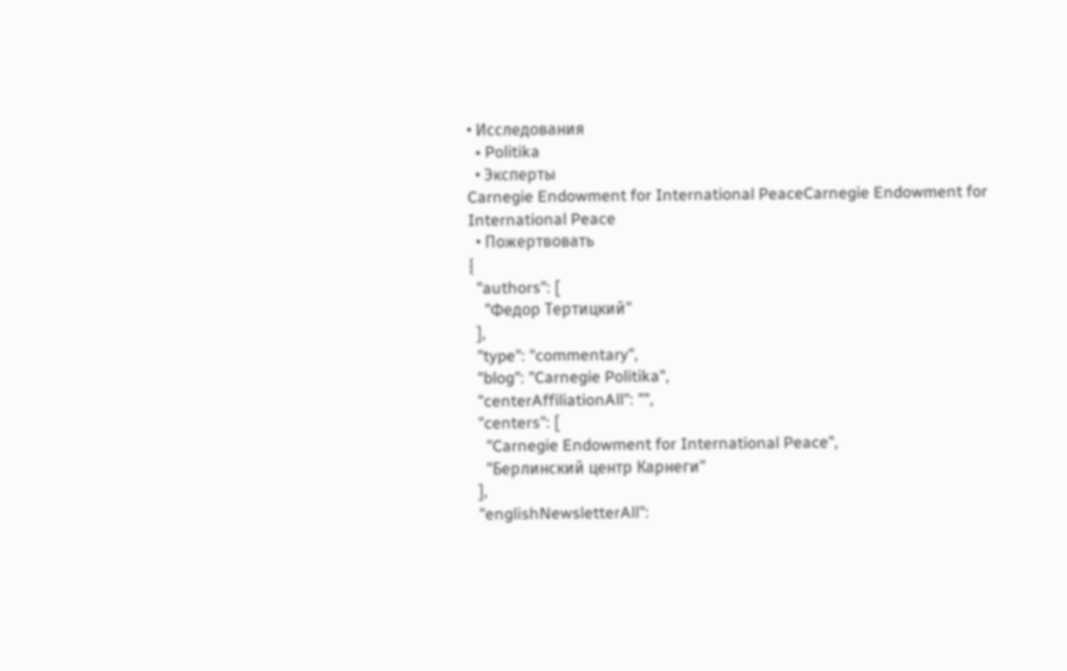• Исследования
  • Politika
  • Эксперты
Carnegie Endowment for International PeaceCarnegie Endowment for International Peace
  • Пожертвовать
{
  "authors": [
    "Федор Тертицкий"
  ],
  "type": "commentary",
  "blog": "Carnegie Politika",
  "centerAffiliationAll": "",
  "centers": [
    "Carnegie Endowment for International Peace",
    "Берлинский центр Карнеги"
  ],
  "englishNewsletterAll":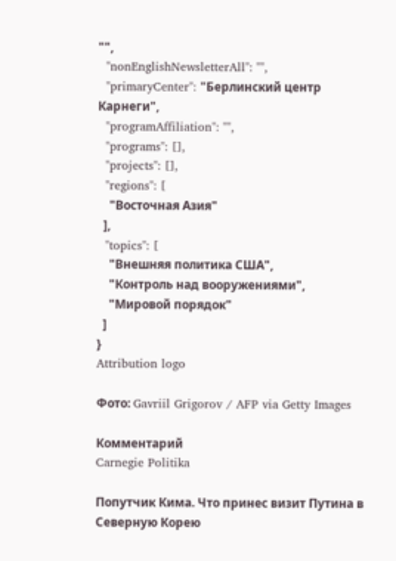"",
  "nonEnglishNewsletterAll": "",
  "primaryCenter": "Берлинский центр Карнеги",
  "programAffiliation": "",
  "programs": [],
  "projects": [],
  "regions": [
    "Восточная Азия"
  ],
  "topics": [
    "Внешняя политика США",
    "Контроль над вооружениями",
    "Мировой порядок"
  ]
}
Attribution logo

Фото: Gavriil Grigorov / AFP via Getty Images

Комментарий
Carnegie Politika

Попутчик Кима. Что принес визит Путина в Северную Корею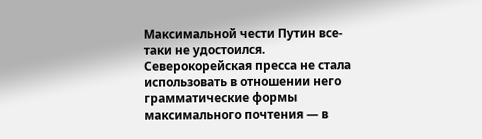Максимальной чести Путин все-таки не удостоился. Северокорейская пресса не стала использовать в отношении него грамматические формы максимального почтения — в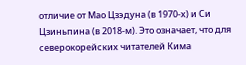отличие от Мао Цзэдуна (в 1970-х) и Си Цзиньпина (в 2018-м). Это означает, что для северокорейских читателей Кима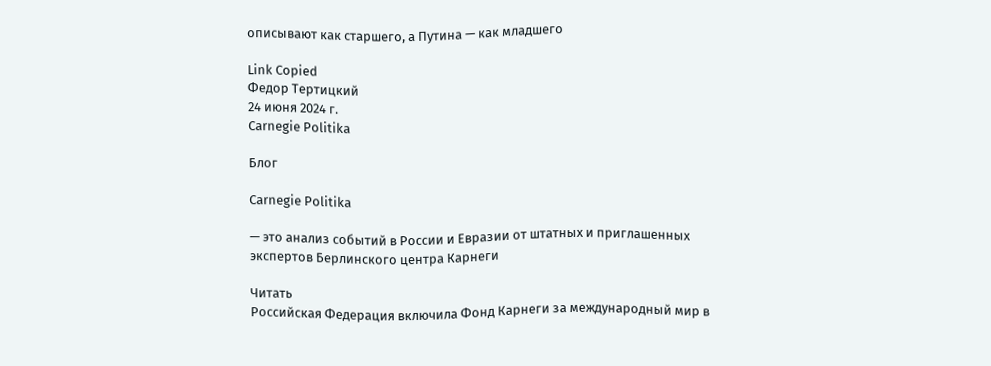описывают как старшего, а Путина — как младшего

Link Copied
Федор Тертицкий
24 июня 2024 г.
Carnegie Politika

Блог

Carnegie Politika

— это анализ событий в России и Евразии от штатных и приглашенных экспертов Берлинского центра Карнеги

Читать
Российская Федерация включила Фонд Карнеги за международный мир в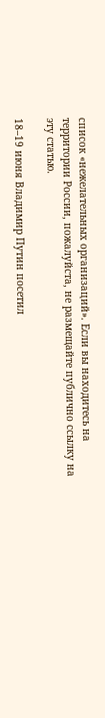список «нежелательных организаций». Если вы находитесь на территории России, пожалуйста, не размещайте публично ссылку на эту статью.

18–19 июня Владимир Путин посетил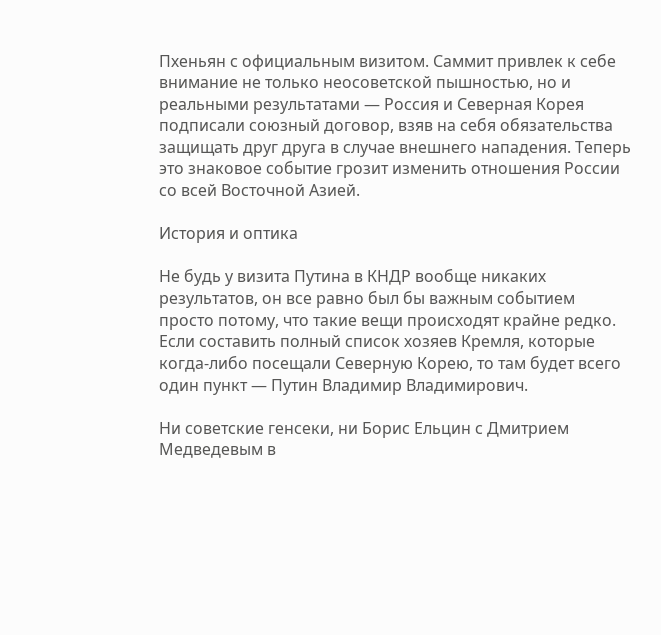Пхеньян с официальным визитом. Саммит привлек к себе внимание не только неосоветской пышностью, но и реальными результатами — Россия и Северная Корея подписали союзный договор, взяв на себя обязательства защищать друг друга в случае внешнего нападения. Теперь это знаковое событие грозит изменить отношения России со всей Восточной Азией.

История и оптика

Не будь у визита Путина в КНДР вообще никаких результатов, он все равно был бы важным событием просто потому, что такие вещи происходят крайне редко. Если составить полный список хозяев Кремля, которые когда-либо посещали Северную Корею, то там будет всего один пункт — Путин Владимир Владимирович.

Ни советские генсеки, ни Борис Ельцин с Дмитрием Медведевым в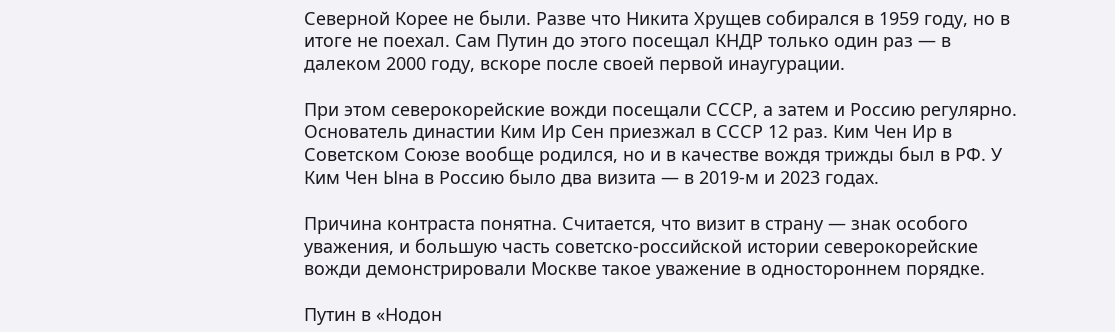Северной Корее не были. Разве что Никита Хрущев собирался в 1959 году, но в итоге не поехал. Сам Путин до этого посещал КНДР только один раз — в далеком 2000 году, вскоре после своей первой инаугурации.

При этом северокорейские вожди посещали СССР, а затем и Россию регулярно. Основатель династии Ким Ир Сен приезжал в СССР 12 раз. Ким Чен Ир в Советском Союзе вообще родился, но и в качестве вождя трижды был в РФ. У Ким Чен Ына в Россию было два визита — в 2019-м и 2023 годах.

Причина контраста понятна. Считается, что визит в страну — знак особого уважения, и большую часть советско-российской истории северокорейские вожди демонстрировали Москве такое уважение в одностороннем порядке.

Путин в «Нодон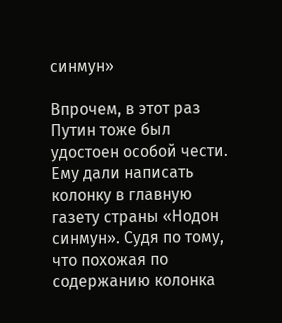синмун»

Впрочем, в этот раз Путин тоже был удостоен особой чести. Ему дали написать колонку в главную газету страны «Нодон синмун». Судя по тому, что похожая по содержанию колонка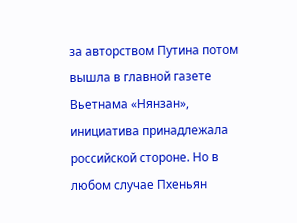за авторством Путина потом вышла в главной газете Вьетнама «Нянзан», инициатива принадлежала российской стороне. Но в любом случае Пхеньян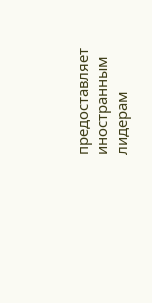предоставляет иностранным лидерам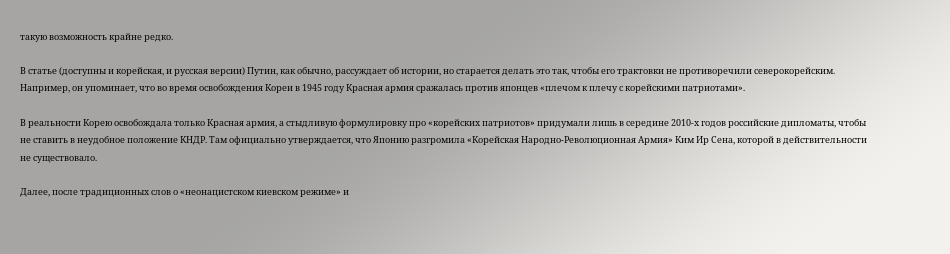такую возможность крайне редко.

В статье (доступны и корейская, и русская версии) Путин, как обычно, рассуждает об истории, но старается делать это так, чтобы его трактовки не противоречили северокорейским. Например, он упоминает, что во время освобождения Кореи в 1945 году Красная армия сражалась против японцев «плечом к плечу с корейскими патриотами».

В реальности Корею освобождала только Красная армия, а стыдливую формулировку про «корейских патриотов» придумали лишь в середине 2010-х годов российские дипломаты, чтобы не ставить в неудобное положение КНДР. Там официально утверждается, что Японию разгромила «Корейская Народно-Революционная Армия» Ким Ир Сена, которой в действительности не существовало.

Далее, после традиционных слов о «неонацистском киевском режиме» и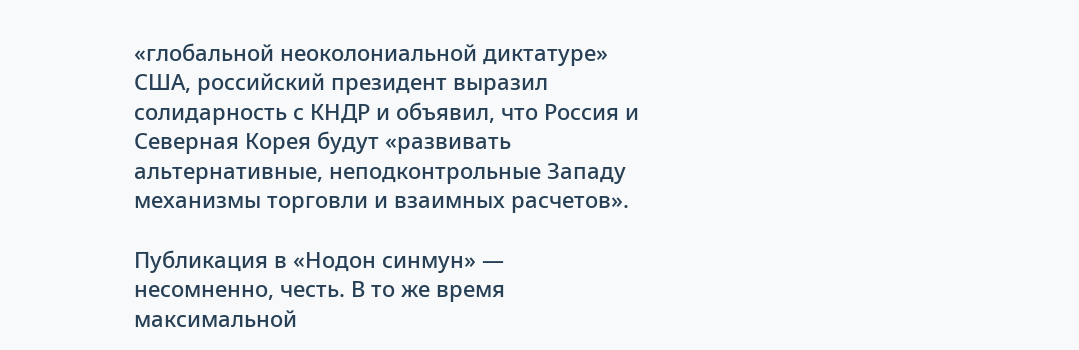«глобальной неоколониальной диктатуре» США, российский президент выразил солидарность с КНДР и объявил, что Россия и Северная Корея будут «развивать альтернативные, неподконтрольные Западу механизмы торговли и взаимных расчетов».

Публикация в «Нодон синмун» — несомненно, честь. В то же время максимальной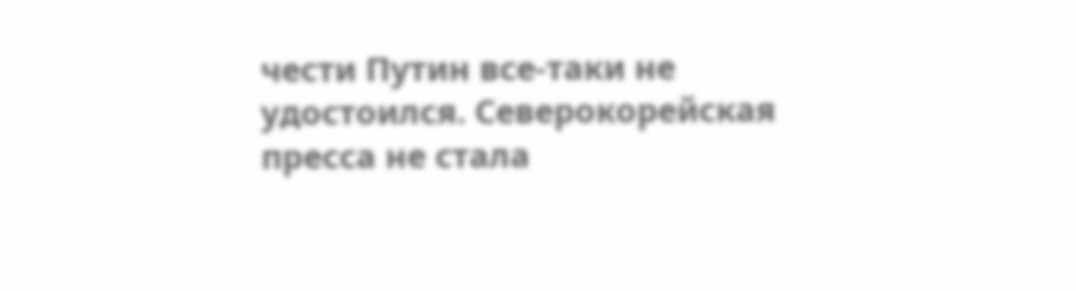чести Путин все-таки не удостоился. Северокорейская пресса не стала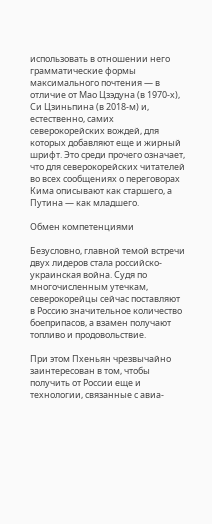использовать в отношении него грамматические формы максимального почтения — в отличие от Мао Цзэдуна (в 1970-х), Си Цзиньпина (в 2018-м) и, естественно, самих северокорейских вождей, для которых добавляют еще и жирный шрифт. Это среди прочего означает, что для северокорейских читателей во всех сообщениях о переговорах Кима описывают как старшего, а Путина — как младшего.

Обмен компетенциями

Безусловно, главной темой встречи двух лидеров стала российско-украинская война. Судя по многочисленным утечкам, северокорейцы сейчас поставляют в Россию значительное количество боеприпасов, а взамен получают топливо и продовольствие.

При этом Пхеньян чрезвычайно заинтересован в том, чтобы получить от России еще и технологии, связанные с авиа-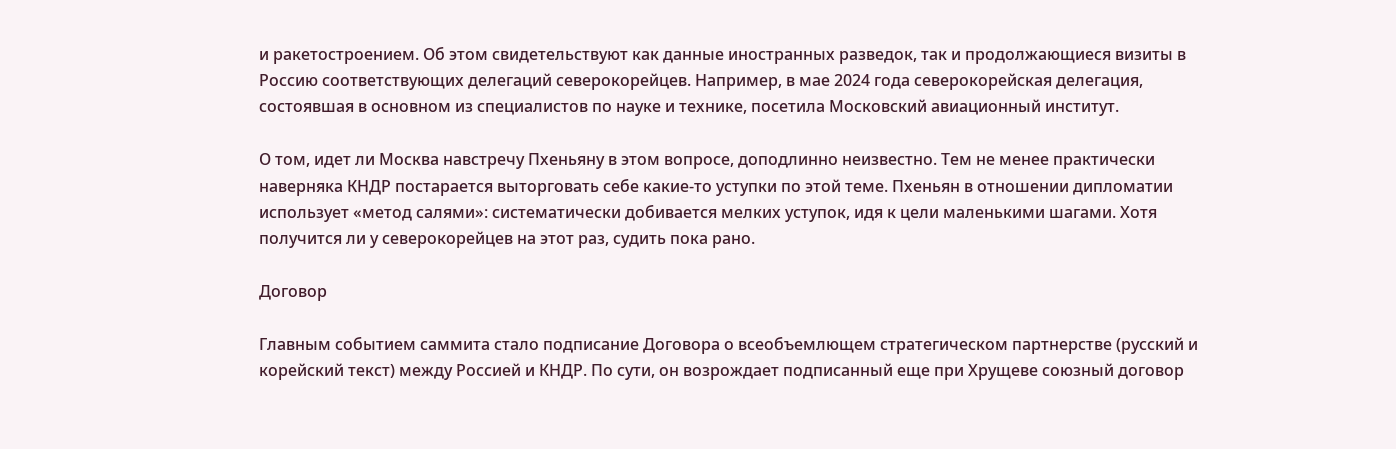и ракетостроением. Об этом свидетельствуют как данные иностранных разведок, так и продолжающиеся визиты в Россию соответствующих делегаций северокорейцев. Например, в мае 2024 года северокорейская делегация, состоявшая в основном из специалистов по науке и технике, посетила Московский авиационный институт.

О том, идет ли Москва навстречу Пхеньяну в этом вопросе, доподлинно неизвестно. Тем не менее практически наверняка КНДР постарается выторговать себе какие-то уступки по этой теме. Пхеньян в отношении дипломатии использует «метод салями»: систематически добивается мелких уступок, идя к цели маленькими шагами. Хотя получится ли у северокорейцев на этот раз, судить пока рано.

Договор

Главным событием саммита стало подписание Договора о всеобъемлющем стратегическом партнерстве (русский и корейский текст) между Россией и КНДР. По сути, он возрождает подписанный еще при Хрущеве союзный договор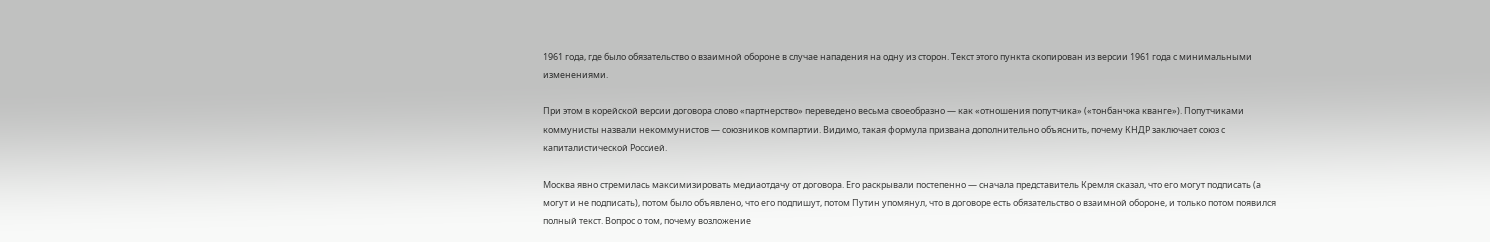1961 года, где было обязательство о взаимной обороне в случае нападения на одну из сторон. Текст этого пункта скопирован из версии 1961 года с минимальными изменениями.

При этом в корейской версии договора слово «партнерство» переведено весьма своеобразно — как «отношения попутчика» («тонбанчжа кванге»). Попутчиками коммунисты назвали некоммунистов — союзников компартии. Видимо, такая формула призвана дополнительно объяснить, почему КНДР заключает союз с капиталистической Россией.

Москва явно стремилась максимизировать медиаотдачу от договора. Его раскрывали постепенно — сначала представитель Кремля сказал, что его могут подписать (а могут и не подписать), потом было объявлено, что его подпишут, потом Путин упомянул, что в договоре есть обязательство о взаимной обороне, и только потом появился полный текст. Вопрос о том, почему возложение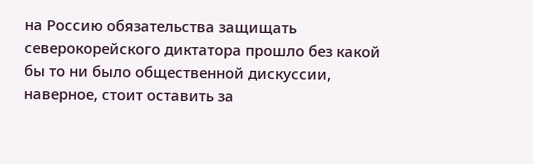на Россию обязательства защищать северокорейского диктатора прошло без какой бы то ни было общественной дискуссии, наверное, стоит оставить за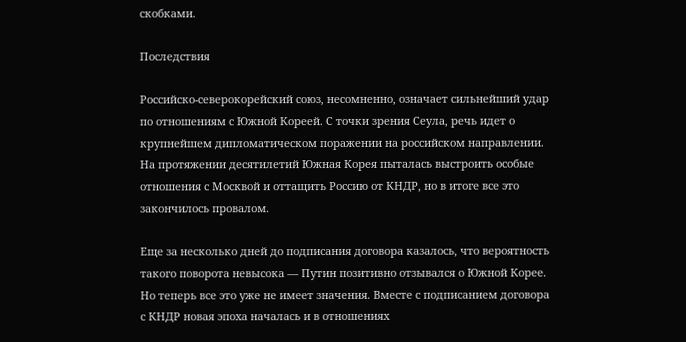скобками.

Последствия

Российско-северокорейский союз, несомненно, означает сильнейший удар по отношениям с Южной Кореей. С точки зрения Сеула, речь идет о крупнейшем дипломатическом поражении на российском направлении. На протяжении десятилетий Южная Корея пыталась выстроить особые отношения с Москвой и оттащить Россию от КНДР, но в итоге все это закончилось провалом.

Еще за несколько дней до подписания договора казалось, что вероятность такого поворота невысока — Путин позитивно отзывался о Южной Корее. Но теперь все это уже не имеет значения. Вместе с подписанием договора с КНДР новая эпоха началась и в отношениях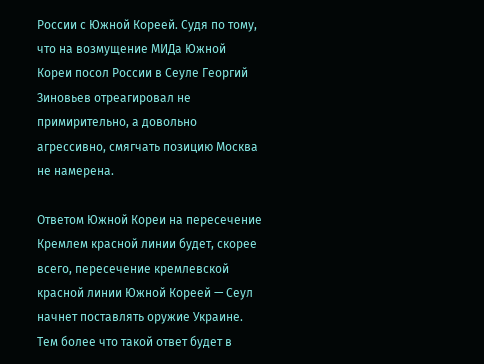России с Южной Кореей. Судя по тому, что на возмущение МИДа Южной Кореи посол России в Сеуле Георгий Зиновьев отреагировал не примирительно, а довольно агрессивно, смягчать позицию Москва не намерена.

Ответом Южной Кореи на пересечение Кремлем красной линии будет, скорее всего, пересечение кремлевской красной линии Южной Кореей — Сеул начнет поставлять оружие Украине. Тем более что такой ответ будет в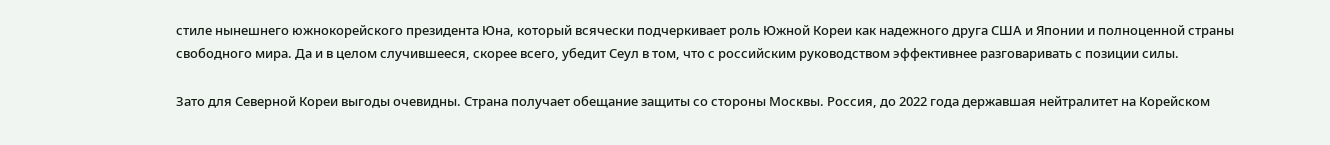стиле нынешнего южнокорейского президента Юна, который всячески подчеркивает роль Южной Кореи как надежного друга США и Японии и полноценной страны свободного мира. Да и в целом случившееся, скорее всего, убедит Сеул в том, что с российским руководством эффективнее разговаривать с позиции силы.

Зато для Северной Кореи выгоды очевидны. Страна получает обещание защиты со стороны Москвы. Россия, до 2022 года державшая нейтралитет на Корейском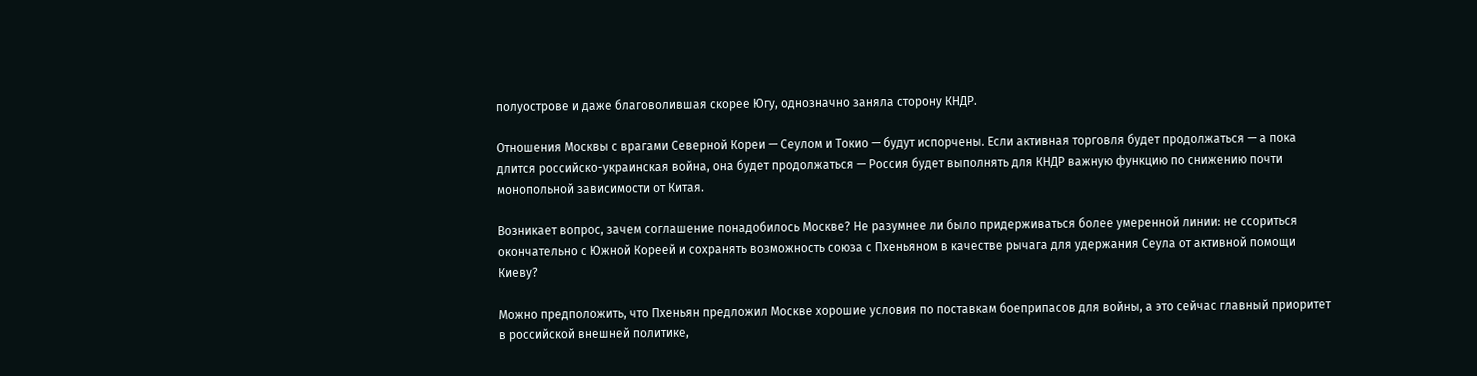полуострове и даже благоволившая скорее Югу, однозначно заняла сторону КНДР.

Отношения Москвы с врагами Северной Кореи — Сеулом и Токио — будут испорчены. Если активная торговля будет продолжаться — а пока длится российско-украинская война, она будет продолжаться — Россия будет выполнять для КНДР важную функцию по снижению почти монопольной зависимости от Китая.

Возникает вопрос, зачем соглашение понадобилось Москве? Не разумнее ли было придерживаться более умеренной линии: не ссориться окончательно с Южной Кореей и сохранять возможность союза с Пхеньяном в качестве рычага для удержания Сеула от активной помощи Киеву?

Можно предположить, что Пхеньян предложил Москве хорошие условия по поставкам боеприпасов для войны, а это сейчас главный приоритет в российской внешней политике,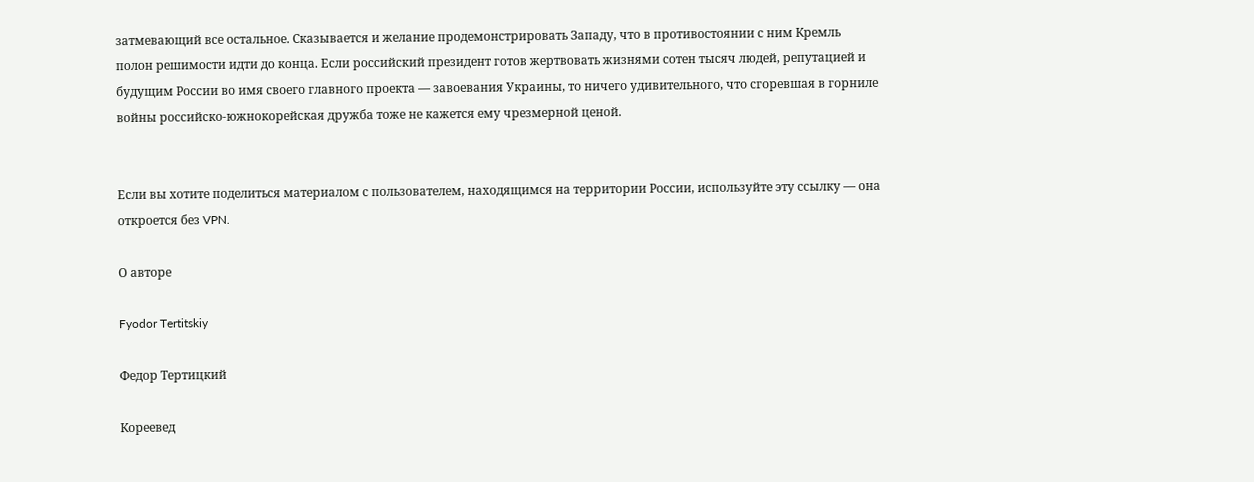затмевающий все остальное. Сказывается и желание продемонстрировать Западу, что в противостоянии с ним Кремль полон решимости идти до конца. Если российский президент готов жертвовать жизнями сотен тысяч людей, репутацией и будущим России во имя своего главного проекта — завоевания Украины, то ничего удивительного, что сгоревшая в горниле войны российско-южнокорейская дружба тоже не кажется ему чрезмерной ценой.


Если вы хотите поделиться материалом с пользователем, находящимся на территории России, используйте эту ссылку — она откроется без VPN.

О авторе

Fyodor Tertitskiy

Федор Тертицкий

Кореевед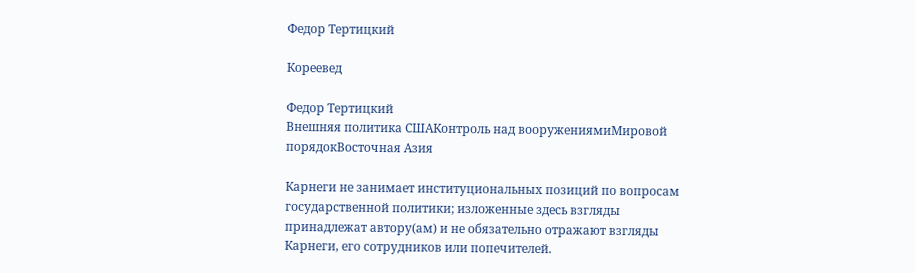Федор Тертицкий

Кореевед

Федор Тертицкий
Внешняя политика СШАКонтроль над вооружениямиМировой порядокВосточная Азия

Карнеги не занимает институциональных позиций по вопросам государственной политики; изложенные здесь взгляды принадлежат автору(ам) и не обязательно отражают взгляды Карнеги, его сотрудников или попечителей.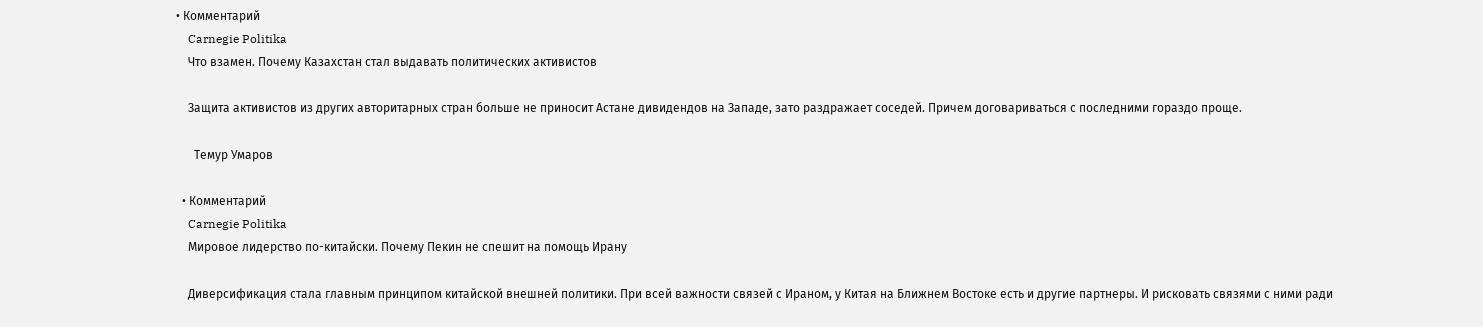• Комментарий
    Carnegie Politika
    Что взамен. Почему Казахстан стал выдавать политических активистов

    Защита активистов из других авторитарных стран больше не приносит Астане дивидендов на Западе, зато раздражает соседей. Причем договариваться с последними гораздо проще.

      Темур Умаров

  • Комментарий
    Carnegie Politika
    Мировое лидерство по-китайски. Почему Пекин не спешит на помощь Ирану

    Диверсификация стала главным принципом китайской внешней политики. При всей важности связей с Ираном, у Китая на Ближнем Востоке есть и другие партнеры. И рисковать связями с ними ради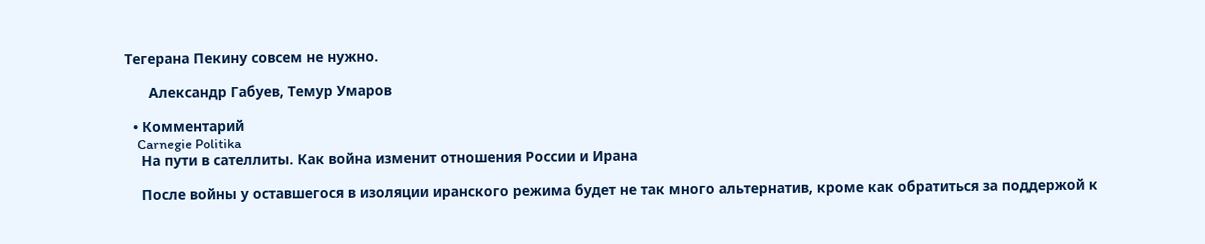Тегерана Пекину совсем не нужно.

      Александр Габуев, Темур Умаров

  • Комментарий
    Carnegie Politika
    На пути в сателлиты. Как война изменит отношения России и Ирана

    После войны у оставшегося в изоляции иранского режима будет не так много альтернатив, кроме как обратиться за поддержой к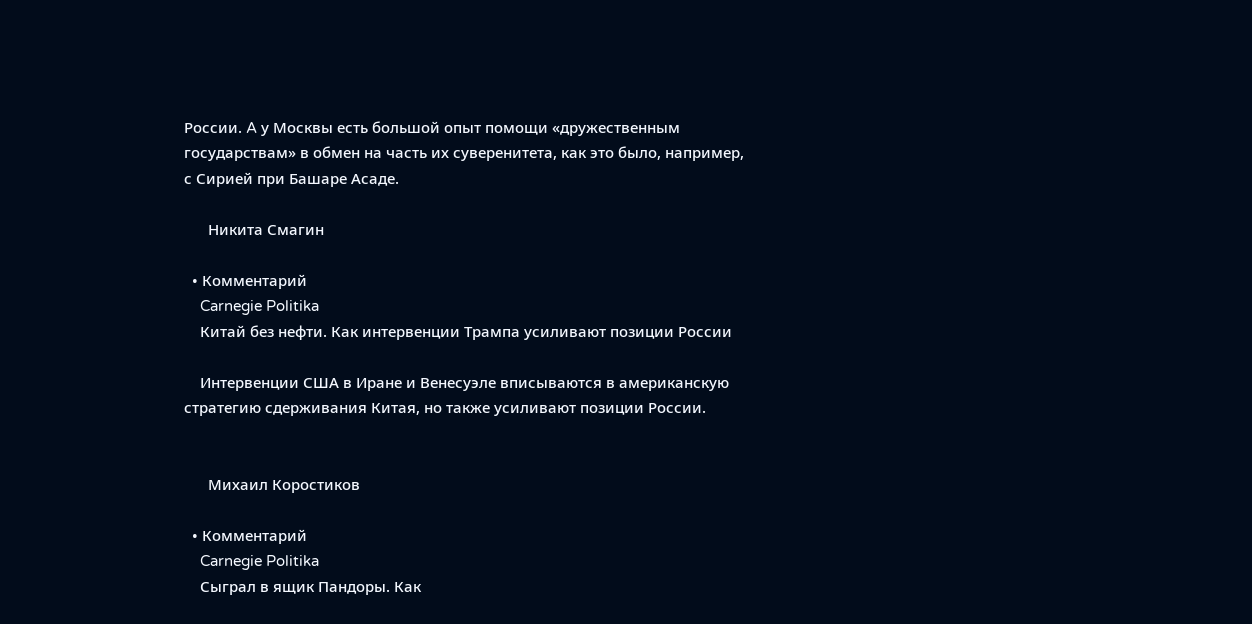России. A у Москвы есть большой опыт помощи «дружественным государствам» в обмен на часть их суверенитета, как это было, например, с Сирией при Башаре Асаде.

      Никита Смагин

  • Комментарий
    Carnegie Politika
    Китай без нефти. Как интервенции Трампа усиливают позиции России

    Интервенции США в Иране и Венесуэле вписываются в американскую стратегию сдерживания Китая, но также усиливают позиции России.


      Михаил Коростиков

  • Комментарий
    Carnegie Politika
    Сыграл в ящик Пандоры. Как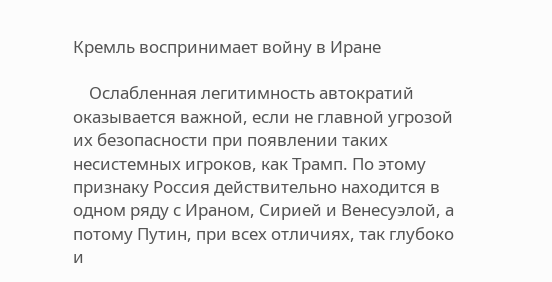Кремль воспринимает войну в Иране

    Ослабленная легитимность автократий оказывается важной, если не главной угрозой их безопасности при появлении таких несистемных игроков, как Трамп. По этому признаку Россия действительно находится в одном ряду с Ираном, Сирией и Венесуэлой, а потому Путин, при всех отличиях, так глубоко и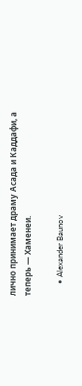лично принимает драму Асада и Каддафи, а теперь — Хаменеи.

      • Alexander Baunov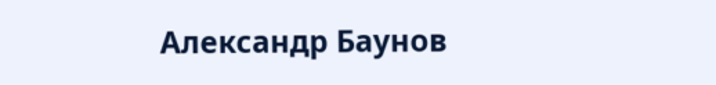Александр Баунов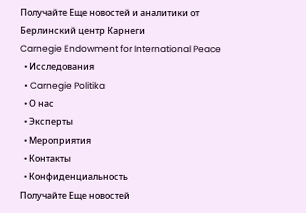Получайте Еще новостей и аналитики от
Берлинский центр Карнеги
Carnegie Endowment for International Peace
  • Исследования
  • Carnegie Politika
  • О нас
  • Эксперты
  • Мероприятия
  • Контакты
  • Конфиденциальность
Получайте Еще новостей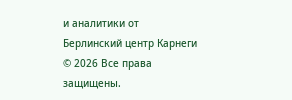и аналитики от
Берлинский центр Карнеги
© 2026 Все права защищены.